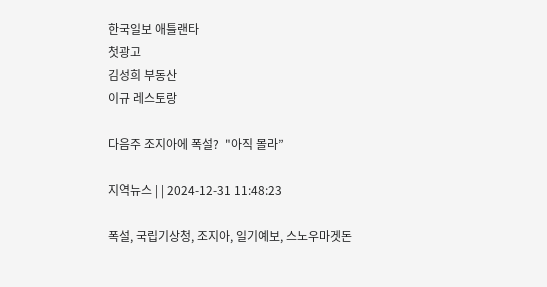한국일보 애틀랜타
첫광고
김성희 부동산
이규 레스토랑

다음주 조지아에 폭설?  "아직 몰라”

지역뉴스 | | 2024-12-31 11:48:23

폭설, 국립기상청, 조지아, 일기예보, 스노우마겟돈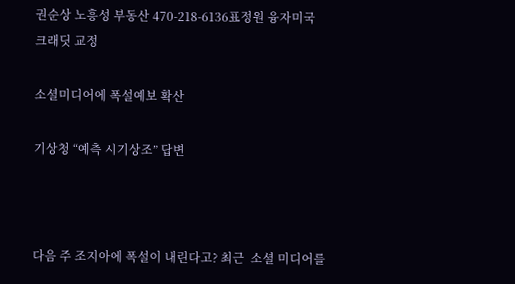권순상 노흥성 부동산 470-218-6136표정원 융자미국 크래딧 교정

소셜미디어에 폭설예보 확산

기상청 “예측 시기상조” 답변



다음 주 조지아에 폭설이 내린다고? 최근  소셜 미디어를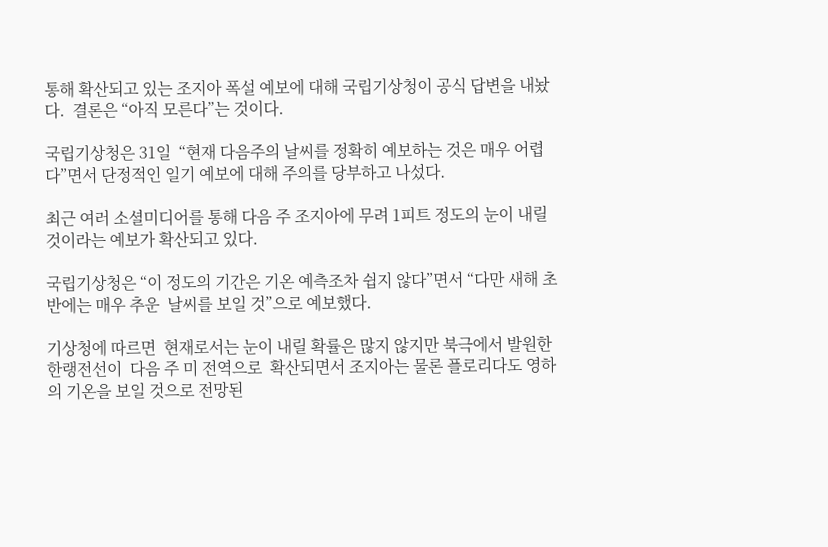통해 확산되고 있는 조지아 폭설 예보에 대해 국립기상청이 공식 답변을 내놨다.  결론은 “아직 모른다”는 것이다.

국립기상청은 31일  “현재 다음주의 날씨를 정확히 예보하는 것은 매우 어렵다”면서 단정적인 일기 예보에 대해 주의를 당부하고 나섰다.

최근 여러 소셜미디어를 통해 다음 주 조지아에 무려 1피트 정도의 눈이 내릴 것이라는 예보가 확산되고 있다.

국립기상청은 “이 정도의 기간은 기온 예측조차 쉽지 않다”면서 “다만 새해 초반에는 매우 추운  날씨를 보일 것”으로 예보했다.

기상청에 따르면  현재로서는 눈이 내릴 확률은 많지 않지만 북극에서 발원한 한랭전선이  다음 주 미 전역으로  확산되면서 조지아는 물론 플로리다도 영하의 기온을 보일 것으로 전망된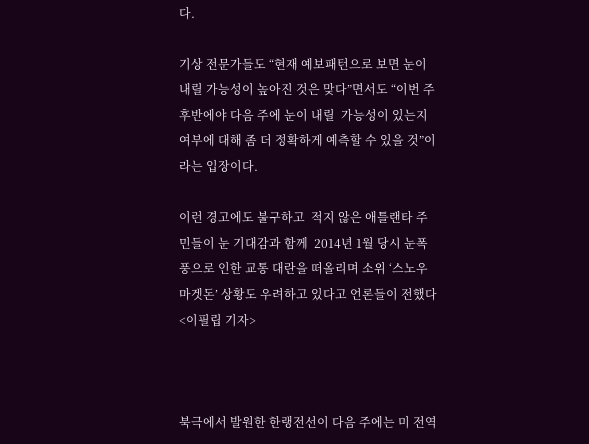다.

기상 전문가들도 “현재 예보패턴으로 보면 눈이  내릴 가능성이 높아진 것은 맞다”면서도 “이번 주 후반에야 다음 주에 눈이 내릴  가능성이 있는지 여부에 대해 좀 더 정확하게 예측할 수 있을 것”이라는 입장이다.

이런 경고에도 불구하고  적지 않은 애틀랜타 주민들이 눈 기대감과 함께  2014년 1월 당시 눈폭풍으로 인한 교통 대란을 떠올리며 소위 ‘스노우마겟돈’ 상황도 우려하고 있다고 언론들이 전했다 <이필립 기자>



북극에서 발원한 한랭전선이 다음 주에는 미 전역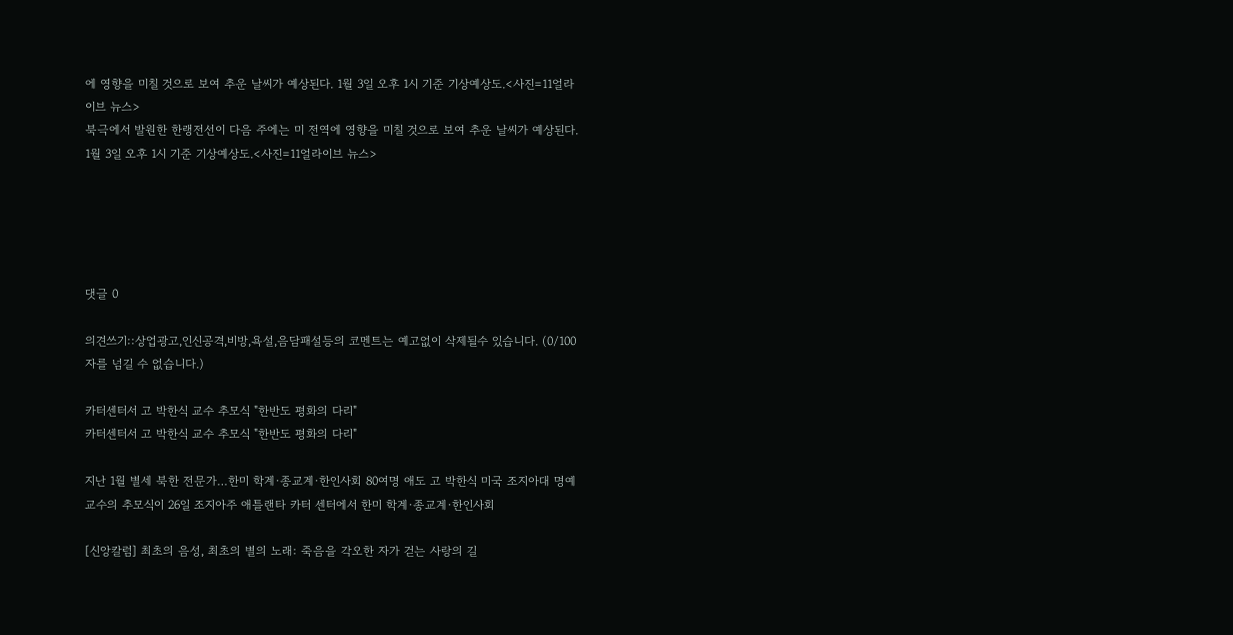에 영향을 미칠 것으로 보여 추운 날씨가 예상된다. 1월 3일 오후 1시 기준 기상예상도.<사진=11얼라이브 뉴스>
북극에서 발원한 한랭전선이 다음 주에는 미 전역에 영향을 미칠 것으로 보여 추운 날씨가 예상된다. 1월 3일 오후 1시 기준 기상예상도.<사진=11얼라이브 뉴스>





댓글 0

의견쓰기::상업광고,인신공격,비방,욕설,음담패설등의 코멘트는 예고없이 삭제될수 있습니다. (0/100자를 넘길 수 없습니다.)

카터센터서 고 박한식 교수 추모식 "한반도 평화의 다리"
카터센터서 고 박한식 교수 추모식 "한반도 평화의 다리"

지난 1월 별세 북한 전문가…한미 학계·종교계·한인사회 80여명 애도 고 박한식 미국 조지아대 명예교수의 추모식이 26일 조지아주 애틀랜타 카터 센터에서 한미 학계·종교계·한인사회

[신앙칼럼] 최초의 음성, 최초의 별의 노래: 죽음을 각오한 자가 걷는 사랑의 길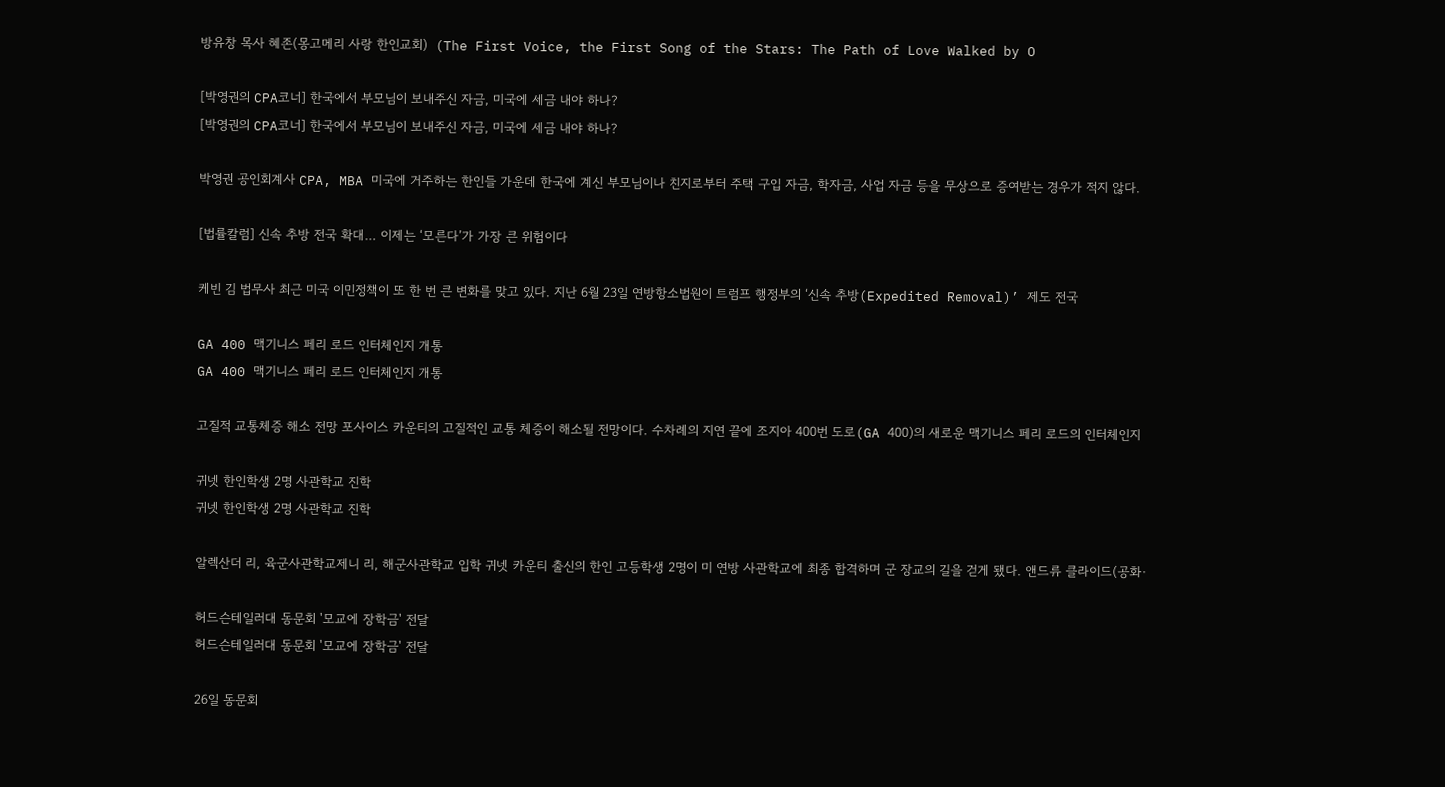방유창 목사 혜존(몽고메리 사랑 한인교회)  (The First Voice, the First Song of the Stars: The Path of Love Walked by O

[박영권의 CPA코너] 한국에서 부모님이 보내주신 자금, 미국에 세금 내야 하나?
[박영권의 CPA코너] 한국에서 부모님이 보내주신 자금, 미국에 세금 내야 하나?

박영권 공인회계사 CPA, MBA 미국에 거주하는 한인들 가운데 한국에 계신 부모님이나 친지로부터 주택 구입 자금, 학자금, 사업 자금 등을 무상으로 증여받는 경우가 적지 않다.

[법률칼럼] 신속 추방 전국 확대… 이제는 ‘모른다’가 가장 큰 위험이다

케빈 김 법무사 최근 미국 이민정책이 또 한 번 큰 변화를 맞고 있다. 지난 6월 23일 연방항소법원이 트럼프 행정부의 ‘신속 추방(Expedited Removal)’ 제도 전국

GA 400 맥기니스 페리 로드 인터체인지 개통
GA 400 맥기니스 페리 로드 인터체인지 개통

고질적 교통체증 해소 전망 포사이스 카운티의 고질적인 교통 체증이 해소될 전망이다. 수차례의 지연 끝에 조지아 400번 도로(GA 400)의 새로운 맥기니스 페리 로드의 인터체인지

귀넷 한인학생 2명 사관학교 진학
귀넷 한인학생 2명 사관학교 진학

알렉산더 리, 육군사관학교제니 리, 해군사관학교 입학 귀넷 카운티 출신의 한인 고등학생 2명이 미 연방 사관학교에 최종 합격하며 군 장교의 길을 걷게 됐다. 앤드류 클라이드(공화·

허드슨테일러대 동문회 '모교에 장학금' 전달
허드슨테일러대 동문회 '모교에 장학금' 전달

26일 동문회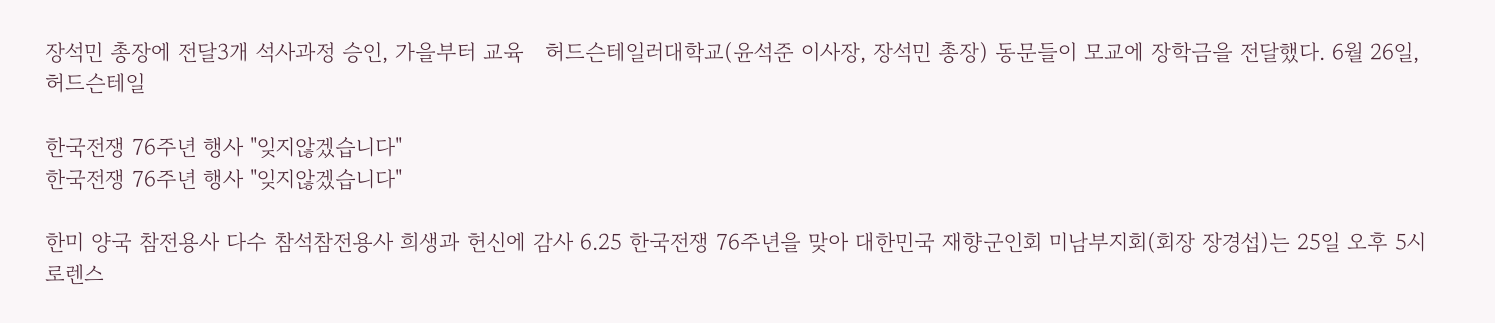장석민 총장에 전달3개 석사과정 승인, 가을부터 교육   허드슨테일러대학교(윤석준 이사장, 장석민 총장) 동문들이 모교에 장학금을 전달했다. 6월 26일, 허드슨테일

한국전쟁 76주년 행사 "잊지않겠습니다"
한국전쟁 76주년 행사 "잊지않겠습니다"

한미 양국 참전용사 다수 참석참전용사 희생과 헌신에 감사 6.25 한국전쟁 76주년을 맞아 대한민국 재향군인회 미남부지회(회장 장경섭)는 25일 오후 5시 로렌스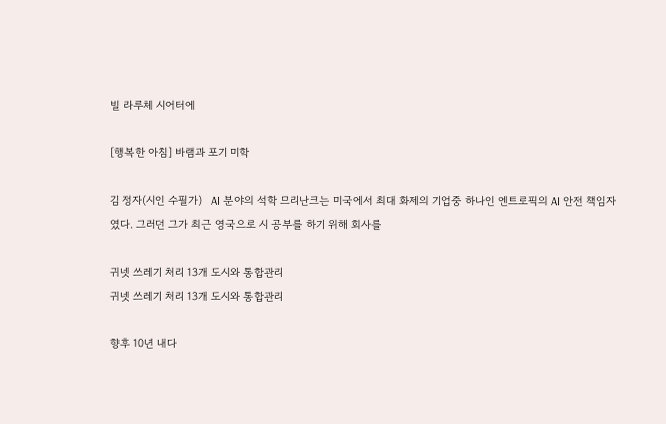빌 라루체 시어터에

[행복한 아침] 바램과 포기 미학

김 정자(시인 수필가)   AI 분야의 석학 므리난크는 미국에서 최대 화제의 기업중 하나인 엔트로픽의 AI 안전 책임자였다. 그러던 그가 최근 영국으로 시 공부를 하기 위해 회사를

귀넷 쓰레기 처리 13개 도시와 통합관리
귀넷 쓰레기 처리 13개 도시와 통합관리

향후 10년 내다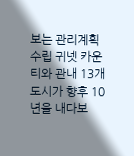보는 관리계획 수립 귀넷 카운티와 관내 13개 도시가 향후 10년을 내다보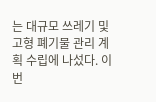는 대규모 쓰레기 및 고형 폐기물 관리 계획 수립에 나섰다. 이번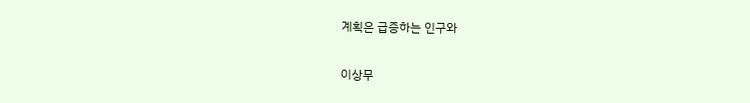계획은 급증하는 인구와

이상무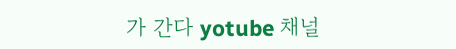가 간다 yotube 채널